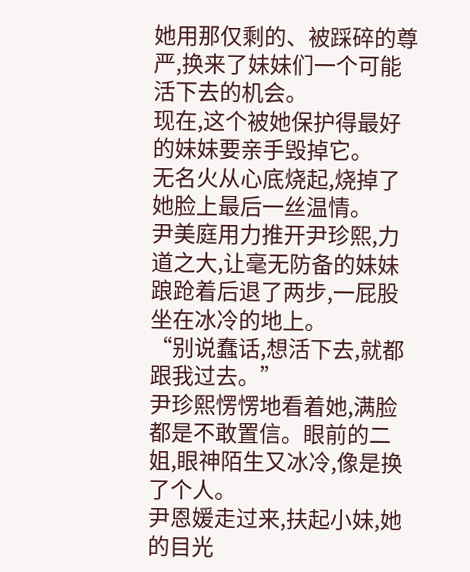她用那仅剩的、被踩碎的尊严,换来了妹妹们一个可能活下去的机会。
现在,这个被她保护得最好的妹妹要亲手毁掉它。
无名火从心底烧起,烧掉了她脸上最后一丝温情。
尹美庭用力推开尹珍熙,力道之大,让毫无防备的妹妹踉跄着后退了两步,一屁股坐在冰冷的地上。
“别说蠢话,想活下去,就都跟我过去。”
尹珍熙愣愣地看着她,满脸都是不敢置信。眼前的二姐,眼神陌生又冰冷,像是换了个人。
尹恩媛走过来,扶起小妹,她的目光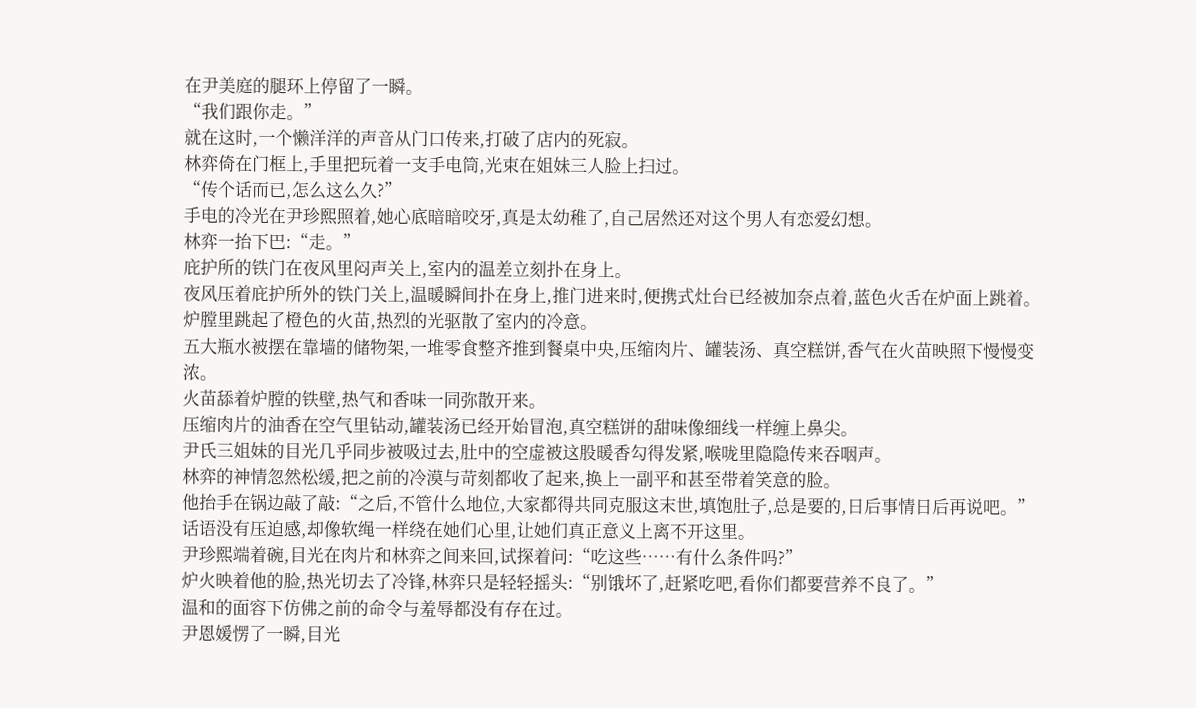在尹美庭的腿环上停留了一瞬。
“我们跟你走。”
就在这时,一个懒洋洋的声音从门口传来,打破了店内的死寂。
林弈倚在门框上,手里把玩着一支手电筒,光束在姐妹三人脸上扫过。
“传个话而已,怎么这么久?”
手电的冷光在尹珍熙照着,她心底暗暗咬牙,真是太幼稚了,自己居然还对这个男人有恋爱幻想。
林弈一抬下巴:“走。”
庇护所的铁门在夜风里闷声关上,室内的温差立刻扑在身上。
夜风压着庇护所外的铁门关上,温暖瞬间扑在身上,推门进来时,便携式灶台已经被加奈点着,蓝色火舌在炉面上跳着。
炉膛里跳起了橙色的火苗,热烈的光驱散了室内的冷意。
五大瓶水被摆在靠墙的储物架,一堆零食整齐推到餐桌中央,压缩肉片、罐装汤、真空糕饼,香气在火苗映照下慢慢变浓。
火苗舔着炉膛的铁壁,热气和香味一同弥散开来。
压缩肉片的油香在空气里钻动,罐装汤已经开始冒泡,真空糕饼的甜味像细线一样缠上鼻尖。
尹氏三姐妹的目光几乎同步被吸过去,肚中的空虚被这股暖香勾得发紧,喉咙里隐隐传来吞咽声。
林弈的神情忽然松缓,把之前的冷漠与苛刻都收了起来,换上一副平和甚至带着笑意的脸。
他抬手在锅边敲了敲:“之后,不管什么地位,大家都得共同克服这末世,填饱肚子,总是要的,日后事情日后再说吧。”
话语没有压迫感,却像软绳一样绕在她们心里,让她们真正意义上离不开这里。
尹珍熙端着碗,目光在肉片和林弈之间来回,试探着问:“吃这些……有什么条件吗?”
炉火映着他的脸,热光切去了冷锋,林弈只是轻轻摇头:“别饿坏了,赶紧吃吧,看你们都要营养不良了。”
温和的面容下仿佛之前的命令与羞辱都没有存在过。
尹恩媛愣了一瞬,目光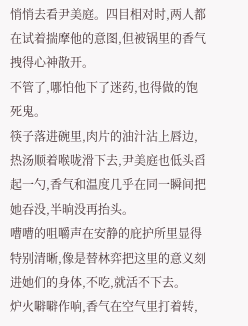悄悄去看尹美庭。四目相对时,两人都在试着揣摩他的意图,但被锅里的香气拽得心神散开。
不管了,哪怕他下了迷药,也得做的饱死鬼。
筷子落进碗里,肉片的油汁沾上唇边,热汤顺着喉咙滑下去,尹美庭也低头舀起一勺,香气和温度几乎在同一瞬间把她吞没,半晌没再抬头。
嘈嘈的咀嚼声在安静的庇护所里显得特别清晰,像是替林弈把这里的意义刻进她们的身体,不吃,就活不下去。
炉火噼噼作响,香气在空气里打着转,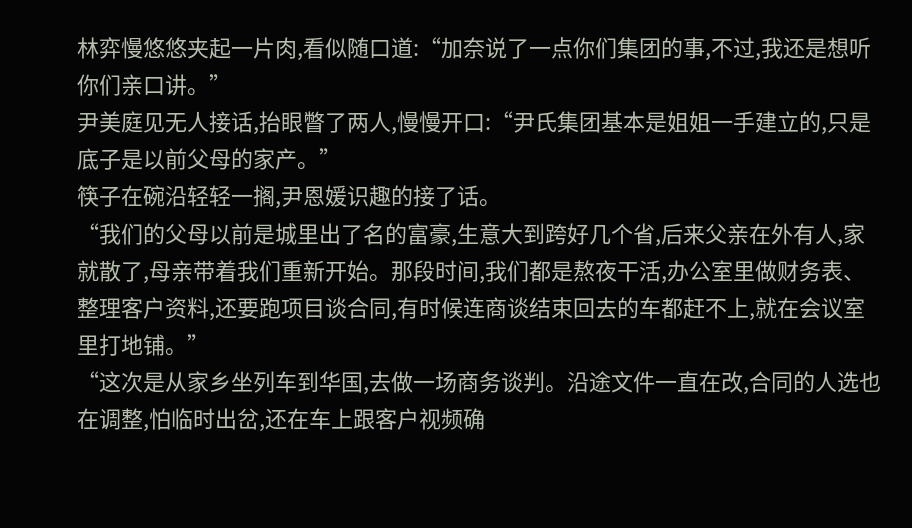林弈慢悠悠夹起一片肉,看似随口道:“加奈说了一点你们集团的事,不过,我还是想听你们亲口讲。”
尹美庭见无人接话,抬眼瞥了两人,慢慢开口:“尹氏集团基本是姐姐一手建立的,只是底子是以前父母的家产。”
筷子在碗沿轻轻一搁,尹恩媛识趣的接了话。
“我们的父母以前是城里出了名的富豪,生意大到跨好几个省,后来父亲在外有人,家就散了,母亲带着我们重新开始。那段时间,我们都是熬夜干活,办公室里做财务表、整理客户资料,还要跑项目谈合同,有时候连商谈结束回去的车都赶不上,就在会议室里打地铺。”
“这次是从家乡坐列车到华国,去做一场商务谈判。沿途文件一直在改,合同的人选也在调整,怕临时出岔,还在车上跟客户视频确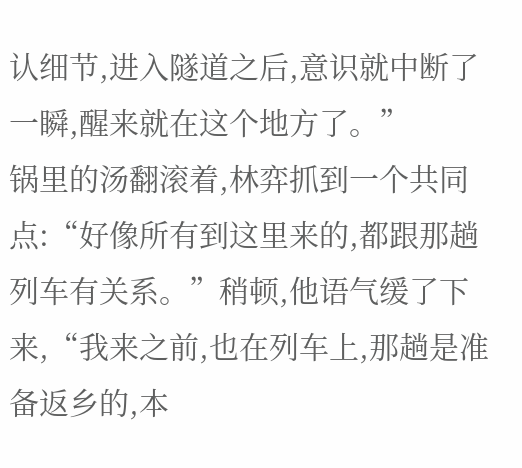认细节,进入隧道之后,意识就中断了一瞬,醒来就在这个地方了。”
锅里的汤翻滚着,林弈抓到一个共同点:“好像所有到这里来的,都跟那趟列车有关系。”稍顿,他语气缓了下来,“我来之前,也在列车上,那趟是准备返乡的,本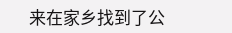来在家乡找到了公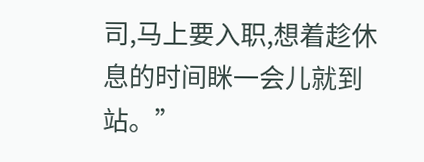司,马上要入职,想着趁休息的时间眯一会儿就到站。”